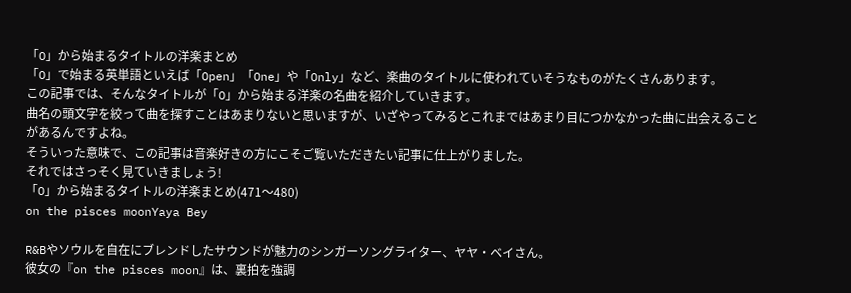「O」から始まるタイトルの洋楽まとめ
「O」で始まる英単語といえば「Open」「One」や「Only」など、楽曲のタイトルに使われていそうなものがたくさんあります。
この記事では、そんなタイトルが「O」から始まる洋楽の名曲を紹介していきます。
曲名の頭文字を絞って曲を探すことはあまりないと思いますが、いざやってみるとこれまではあまり目につかなかった曲に出会えることがあるんですよね。
そういった意味で、この記事は音楽好きの方にこそご覧いただきたい記事に仕上がりました。
それではさっそく見ていきましょう!
「O」から始まるタイトルの洋楽まとめ(471〜480)
on the pisces moonYaya Bey

R&Bやソウルを自在にブレンドしたサウンドが魅力のシンガーソングライター、ヤヤ・ベイさん。
彼女の『on the pisces moon』は、裏拍を強調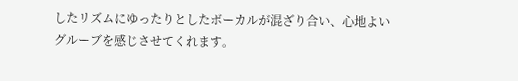したリズムにゆったりとしたボーカルが混ざり合い、心地よいグルーブを感じさせてくれます。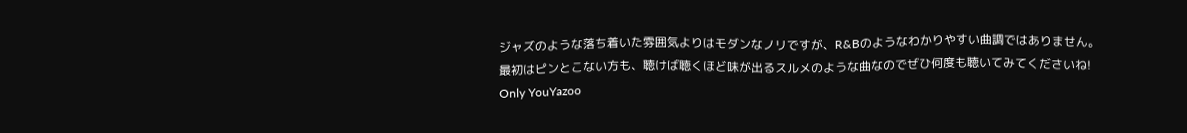ジャズのような落ち着いた雰囲気よりはモダンなノリですが、R&Bのようなわかりやすい曲調ではありません。
最初はピンとこない方も、聴けば聴くほど味が出るスルメのような曲なのでぜひ何度も聴いてみてくださいね!
Only YouYazoo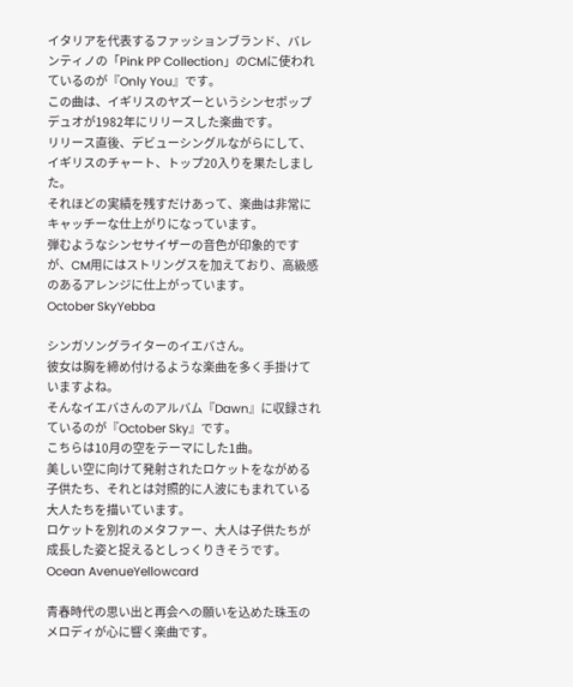イタリアを代表するファッションブランド、バレンティノの「Pink PP Collection」のCMに使われているのが『Only You』です。
この曲は、イギリスのヤズーというシンセポップデュオが1982年にリリースした楽曲です。
リリース直後、デビューシングルながらにして、イギリスのチャート、トップ20入りを果たしました。
それほどの実績を残すだけあって、楽曲は非常にキャッチーな仕上がりになっています。
弾むようなシンセサイザーの音色が印象的ですが、CM用にはストリングスを加えており、高級感のあるアレンジに仕上がっています。
October SkyYebba

シンガソングライターのイエバさん。
彼女は胸を締め付けるような楽曲を多く手掛けていますよね。
そんなイエバさんのアルバム『Dawn』に収録されているのが『October Sky』です。
こちらは10月の空をテーマにした1曲。
美しい空に向けて発射されたロケットをながめる子供たち、それとは対照的に人波にもまれている大人たちを描いています。
ロケットを別れのメタファー、大人は子供たちが成長した姿と捉えるとしっくりきそうです。
Ocean AvenueYellowcard

青春時代の思い出と再会への願いを込めた珠玉のメロディが心に響く楽曲です。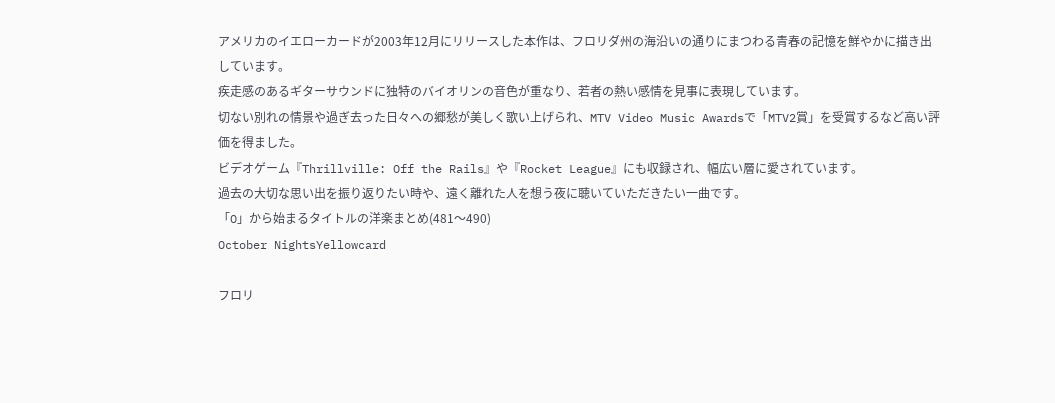アメリカのイエローカードが2003年12月にリリースした本作は、フロリダ州の海沿いの通りにまつわる青春の記憶を鮮やかに描き出しています。
疾走感のあるギターサウンドに独特のバイオリンの音色が重なり、若者の熱い感情を見事に表現しています。
切ない別れの情景や過ぎ去った日々への郷愁が美しく歌い上げられ、MTV Video Music Awardsで「MTV2賞」を受賞するなど高い評価を得ました。
ビデオゲーム『Thrillville: Off the Rails』や『Rocket League』にも収録され、幅広い層に愛されています。
過去の大切な思い出を振り返りたい時や、遠く離れた人を想う夜に聴いていただきたい一曲です。
「O」から始まるタイトルの洋楽まとめ(481〜490)
October NightsYellowcard

フロリ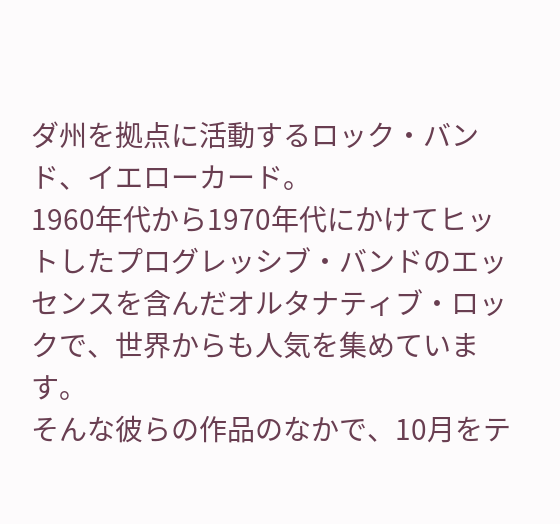ダ州を拠点に活動するロック・バンド、イエローカード。
1960年代から1970年代にかけてヒットしたプログレッシブ・バンドのエッセンスを含んだオルタナティブ・ロックで、世界からも人気を集めています。
そんな彼らの作品のなかで、10月をテ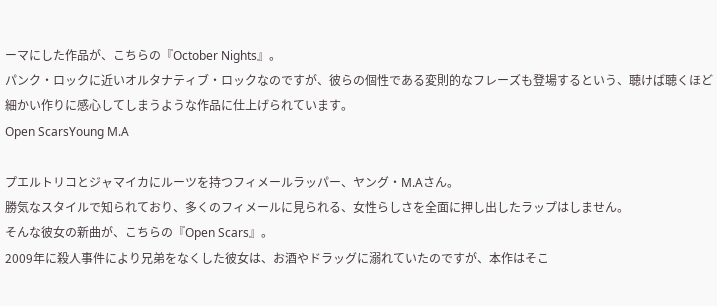ーマにした作品が、こちらの『October Nights』。
パンク・ロックに近いオルタナティブ・ロックなのですが、彼らの個性である変則的なフレーズも登場するという、聴けば聴くほど細かい作りに感心してしまうような作品に仕上げられています。
Open ScarsYoung M.A

プエルトリコとジャマイカにルーツを持つフィメールラッパー、ヤング・M.Aさん。
勝気なスタイルで知られており、多くのフィメールに見られる、女性らしさを全面に押し出したラップはしません。
そんな彼女の新曲が、こちらの『Open Scars』。
2009年に殺人事件により兄弟をなくした彼女は、お酒やドラッグに溺れていたのですが、本作はそこ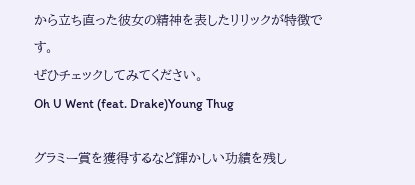から立ち直った彼女の精神を表したリリックが特徴です。
ぜひチェックしてみてください。
Oh U Went (feat. Drake)Young Thug

グラミー賞を獲得するなど輝かしい功績を残し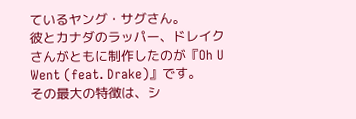ているヤング・サグさん。
彼とカナダのラッパー、ドレイクさんがともに制作したのが『Oh U Went (feat. Drake)』です。
その最大の特徴は、シ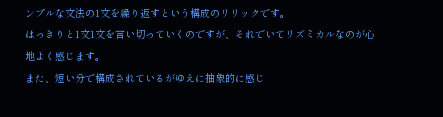ンプルな文法の1文を繰り返すという構成のリリックです。
はっきりと1文1文を言い切っていくのですが、それでいてリズミカルなのが心地よく感じます。
また、短い分で構成されているがゆえに抽象的に感じ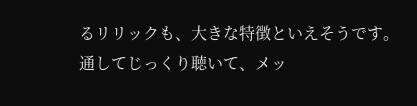るリリックも、大きな特徴といえそうです。
通してじっくり聴いて、メッ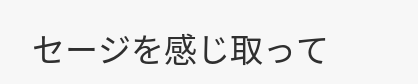セージを感じ取って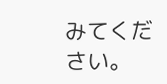みてください。